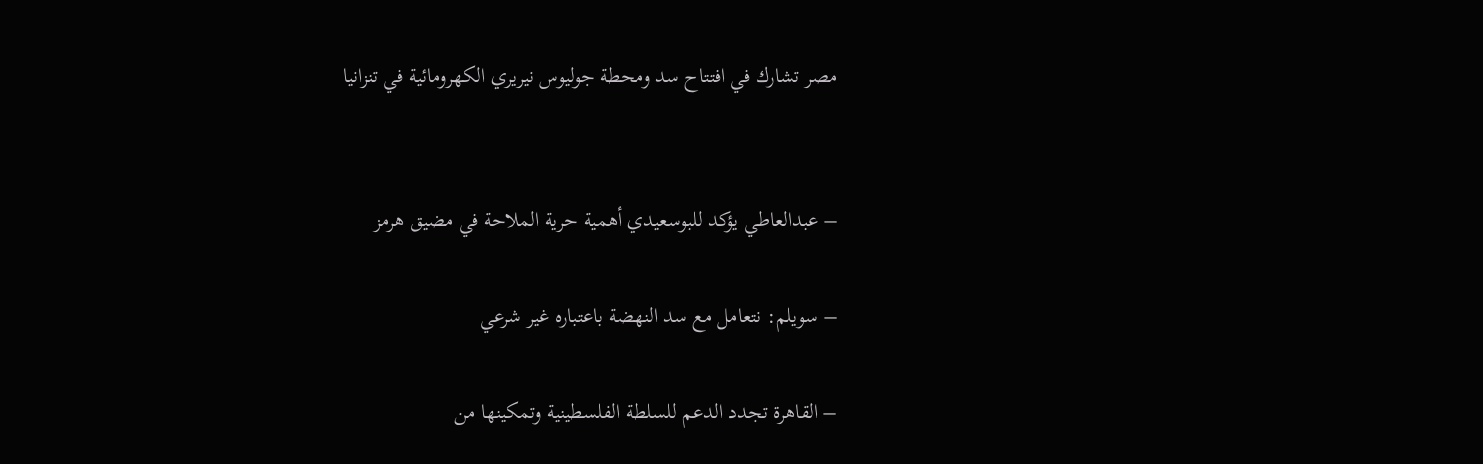مصر تشارك في افتتاح سد ومحطة جوليوس نيريري الكهرومائية في تنزانيا


– عبدالعاطي يؤكد للبوسعيدي أهمية حرية الملاحة في مضيق هرمز

– سويلم: نتعامل مع سد النهضة باعتباره غير شرعي

– القاهرة تجدد الدعم للسلطة الفلسطينية وتمكينها من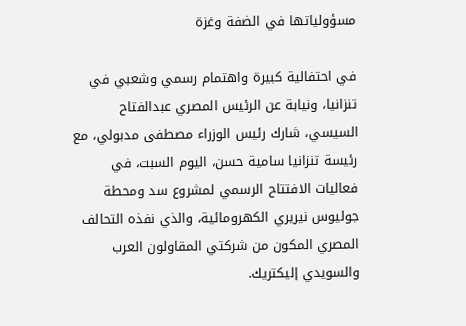مسؤولياتها في الضفة وغزة

في احتفالية كبيرة واهتمام رسمي وشعبي في تنزانيا، ونيابة عن الرئيس المصري عبدالفتاح السيسي، شارك رئيس الوزراء مصطفى مدبولي، مع رئيسة تنزانيا سامية حسن، اليوم السبت، في فعاليات الافتتاح الرسمي لمشروع سد ومحطة جوليوس نيريري الكهرومائية، والذي نفذه التحالف المصري المكون من شركتي المقاولون العرب والسويدي إليكتريك.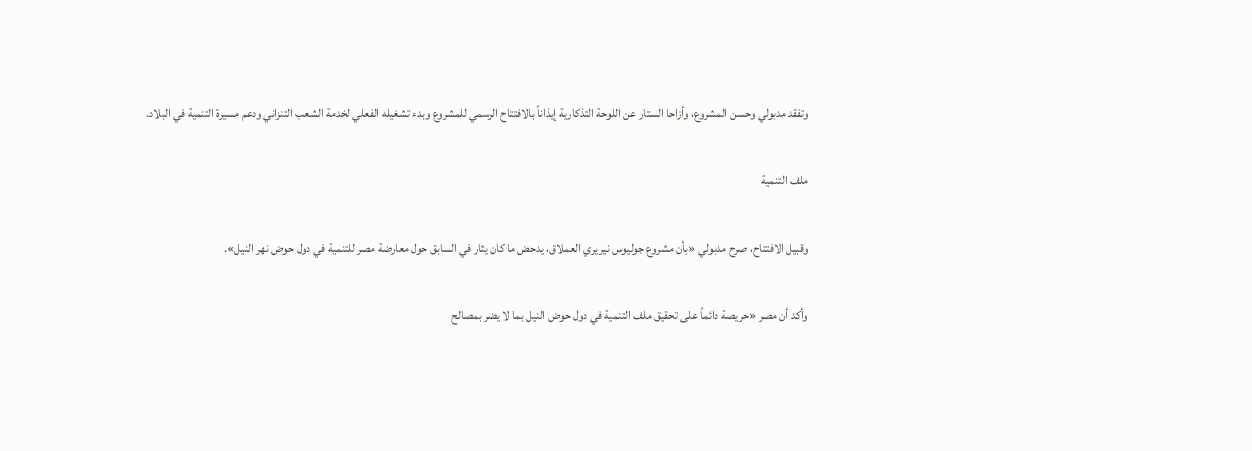وتفقد مدبولي وحسن المشروع، وأزاحا الستار عن اللوحة التذكارية إيذاناً بالافتتاح الرسمي للمشروع وبدء تشغيله الفعلي لخدمة الشعب التنزاني ودعم مسيرة التنمية في البلاد.

ملف التنمية

وقبيل الافتتاح، صرح مدبولي «بأن مشروع جوليوس نيريري العملاق، يدحض ما كان يثار في السابق حول معارضة مصر للتنمية في دول حوض نهر النيل».

وأكد أن مصر «حريصة دائماً على تحقيق ملف التنمية في دول حوض النيل بما لا يضر بمصالح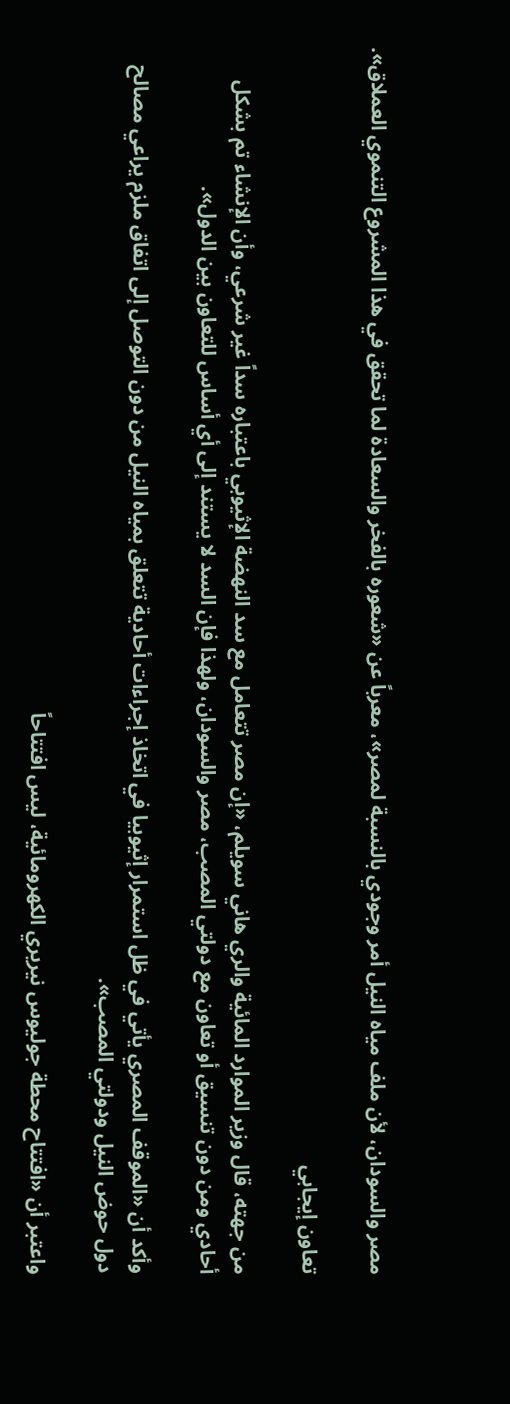مصر والسودان، لأن ملف مياه النيل أمر وجودي بالنسبة لمصر»، معرباً عن «شعوره بالفخر والسعادة لما تحقق في هذا المشروع التنموي العملاق».

تعاون إيجابي

من جهته، قال وزير الموارد المائية والري هاني سويلم، «إن مصر تتعامل مع سد النهضة الإثيوبي باعتباره سداً غير شرعي، وأن الإنشاء تم بشكل أحادي ومن دون تنسيق أو تعاون مع دولتي المصب، مصر والسودان، ولهذا فإن السد لا يستند إلى أي أساس للتعاون بين الدول».

وأكد أن «الموقف المصري يأتي في ظل استمرار إثيوبيا في اتخاذ إجراءات أحادية تتعلق بمياه النيل من دون التوصل إلى اتفاق ملزم يراعي مصالح دول حوض النيل ودولتي المصب».

واعتبر أن «افتتاح محطة جوليوس نيريري الكهرومائية، ليس افتتاحاً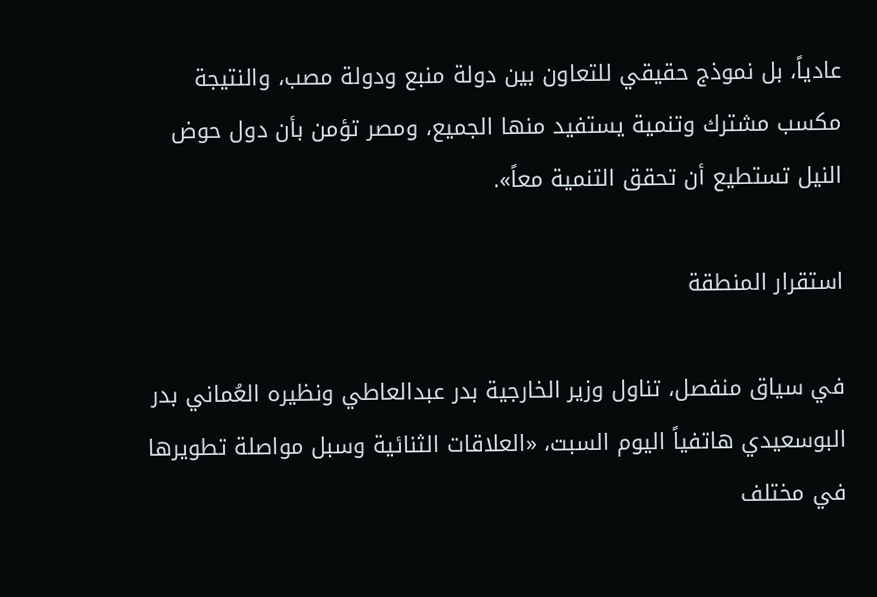عادياً، بل نموذج حقيقي للتعاون بين دولة منبع ودولة مصب، والنتيجة مكسب مشترك وتنمية يستفيد منها الجميع، ومصر تؤمن بأن دول حوض النيل تستطيع أن تحقق التنمية معاً».

استقرار المنطقة

في سياق منفصل، تناول وزير الخارجية بدر عبدالعاطي ونظيره العُماني بدر البوسعيدي هاتفياً اليوم السبت، «العلاقات الثنائية وسبل مواصلة تطويرها في مختلف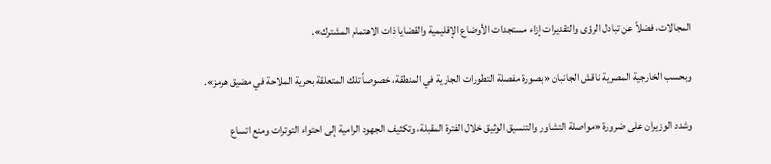المجالات، فضلاً عن تبادل الرؤى والتقديرات إزاء مستجدات الأوضاع الإقليمية والقضايا ذات الاهتمام المشترك».

وبحسب الخارجية المصرية ناقش الجانبان «بصورة مفصلة التطورات الجارية في المنطقة، خصوصاً تلك المتعلقة بحرية الملاحة في مضيق هرمز».

وشدد الوزيران على ضرورة «مواصلة التشاور والتنسيق الوثيق خلال الفترة المقبلة، وتكثيف الجهود الرامية إلى احتواء التوترات ومنع اتساع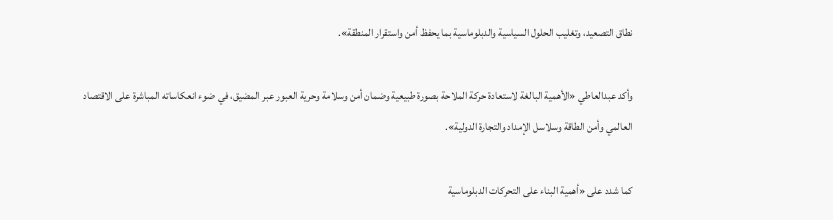نطاق التصعيد، وتغليب الحلول السياسية والدبلوماسية بما يحفظ أمن واستقرار المنطقة».

وأكد عبدالعاطي «الأهمية البالغة لاستعادة حركة الملاحة بصورة طبيعية وضمان أمن وسلامة وحرية العبور عبر المضيق، في ضوء انعكاساته المباشرة على الاقتصاد العالمي وأمن الطاقة وسلاسل الإمداد والتجارة الدولية».

كما شدد على «أهمية البناء على التحركات الدبلوماسية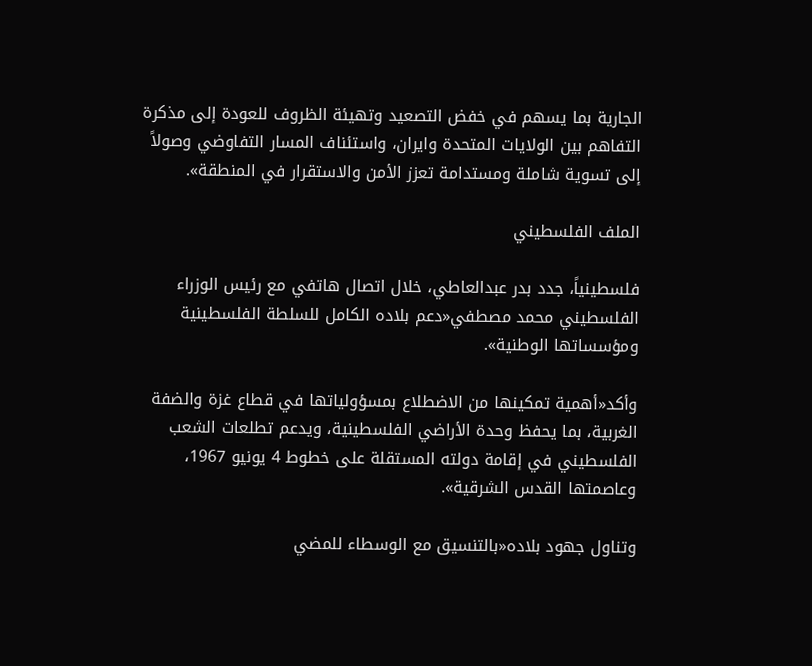الجارية بما يسهم في خفض التصعيد وتهيئة الظروف للعودة إلى مذكرة التفاهم بين الولايات المتحدة وايران، واستئناف المسار التفاوضي وصولاً إلى تسوية شاملة ومستدامة تعزز الأمن والاستقرار في المنطقة».

الملف الفلسطيني

فلسطينياً، جدد بدر عبدالعاطي، خلال اتصال هاتفي مع رئيس الوزراء الفلسطيني محمد مصطفي«دعم بلاده الكامل للسلطة الفلسطينية ومؤسساتها الوطنية».

وأكد«أهمية تمكينها من الاضطلاع بمسؤولياتها في قطاع غزة والضفة الغربية، بما يحفظ وحدة الأراضي الفلسطينية، ويدعم تطلعات الشعب الفلسطيني في إقامة دولته المستقلة على خطوط 4 يونيو 1967، وعاصمتها القدس الشرقية».

وتناول جهود بلاده«بالتنسيق مع الوسطاء للمضي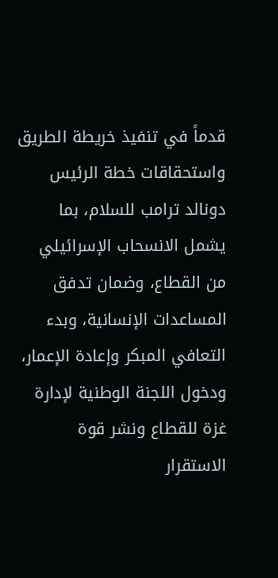قدماً في تنفيذ خريطة الطريق واستحقاقات خطة الرئيس دونالد ترامب للسلام، بما يشمل الانسحاب الإسرائيلي من القطاع، وضمان تدفق المساعدات الإنسانية، وبدء التعافي المبكر وإعادة الإعمار، ودخول اللجنة الوطنية لإدارة غزة للقطاع ونشر قوة الاستقرار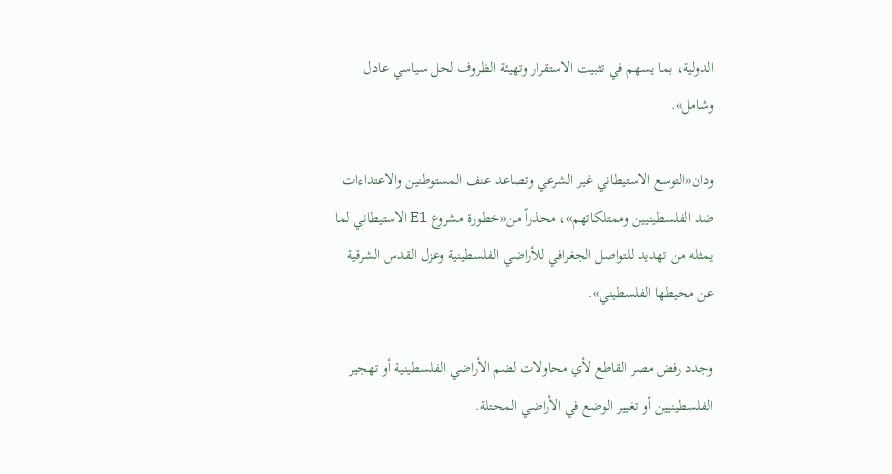الدولية، بما يسهم في تثبيت الاستقرار وتهيئة الظروف لحل سياسي عادل وشامل».

ودان«التوسع الاستيطاني غير الشرعي وتصاعد عنف المستوطنين والاعتداءات ضد الفلسطينيين وممتلكاتهم»، محذراً من«خطورة مشروع E1 الاستيطاني لما يمثله من تهديد للتواصل الجغرافي للأراضي الفلسطينية وعزل القدس الشرقية عن محيطها الفلسطيني».

وجدد رفض مصر القاطع لأي محاولات لضم الأراضي الفلسطينية أو تهجير الفلسطينيين أو تغيير الوضع في الأراضي المحتلة.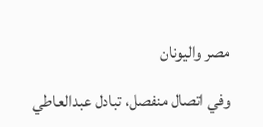مصر واليونان

وفي اتصال منفصل، تبادل عبدالعاطي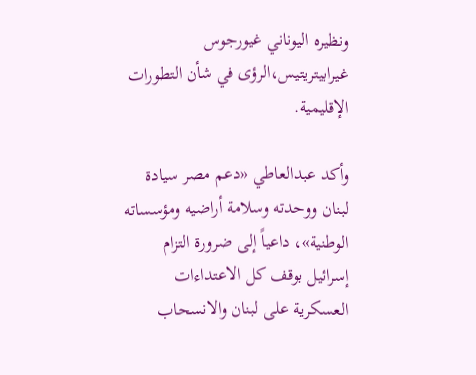ونظيره اليوناني غيورجوس غيرابيتريتيس،الرؤى في شأن التطورات الإقليمية.

وأكد عبدالعاطي «دعم مصر سيادة لبنان ووحدته وسلامة أراضيه ومؤسساته الوطنية»، داعياً إلى ضرورة التزام إسرائيل بوقف كل الاعتداءات العسكرية على لبنان والانسحاب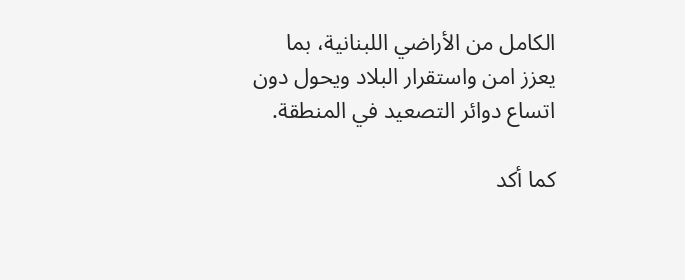الكامل من الأراضي اللبنانية، بما يعزز امن واستقرار البلاد ويحول دون اتساع دوائر التصعيد في المنطقة.

كما أكد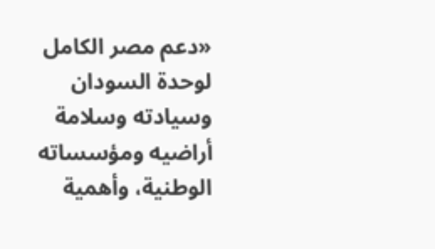«دعم مصر الكامل لوحدة السودان وسيادته وسلامة أراضيه ومؤسساته الوطنية، وأهمية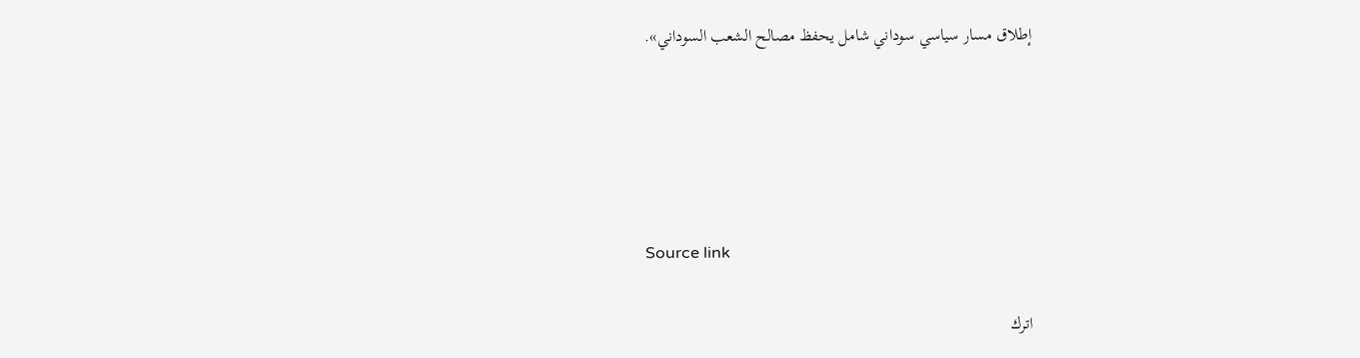إطلاق مسار سياسي سوداني شامل يحفظ مصالح الشعب السوداني».





Source link

اترك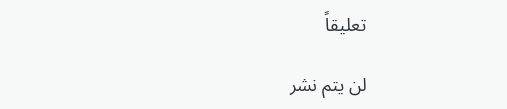تعليقاً

لن يتم نشر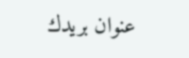عنوان بريدك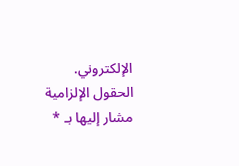الإلكتروني. الحقول الإلزامية مشار إليها بـ *